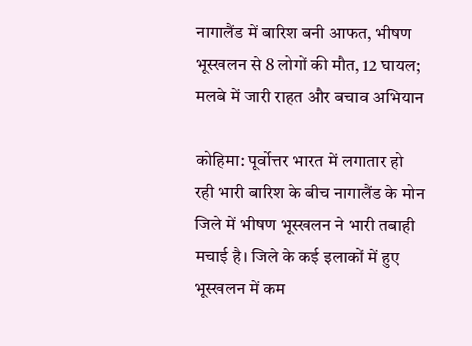नागालैंड में बारिश बनी आफत, भीषण भूस्खलन से 8 लोगों की मौत, 12 घायल; मलबे में जारी राहत और बचाव अभियान

कोहिमा: पूर्वोत्तर भारत में लगातार हो रही भारी बारिश के बीच नागालैंड के मोन जिले में भीषण भूस्खलन ने भारी तबाही मचाई है। जिले के कई इलाकों में हुए भूस्खलन में कम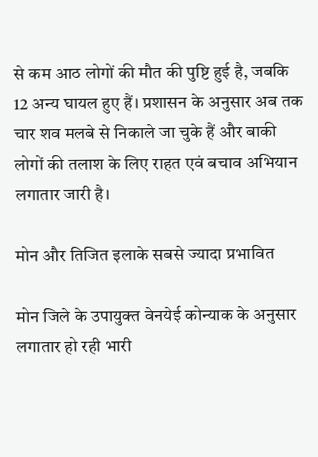से कम आठ लोगों की मौत की पुष्टि हुई है, जबकि 12 अन्य घायल हुए हैं। प्रशासन के अनुसार अब तक चार शव मलबे से निकाले जा चुके हैं और बाकी लोगों की तलाश के लिए राहत एवं बचाव अभियान लगातार जारी है।

मोन और तिजित इलाके सबसे ज्यादा प्रभावित

मोन जिले के उपायुक्त वेनयेई कोन्याक के अनुसार लगातार हो रही भारी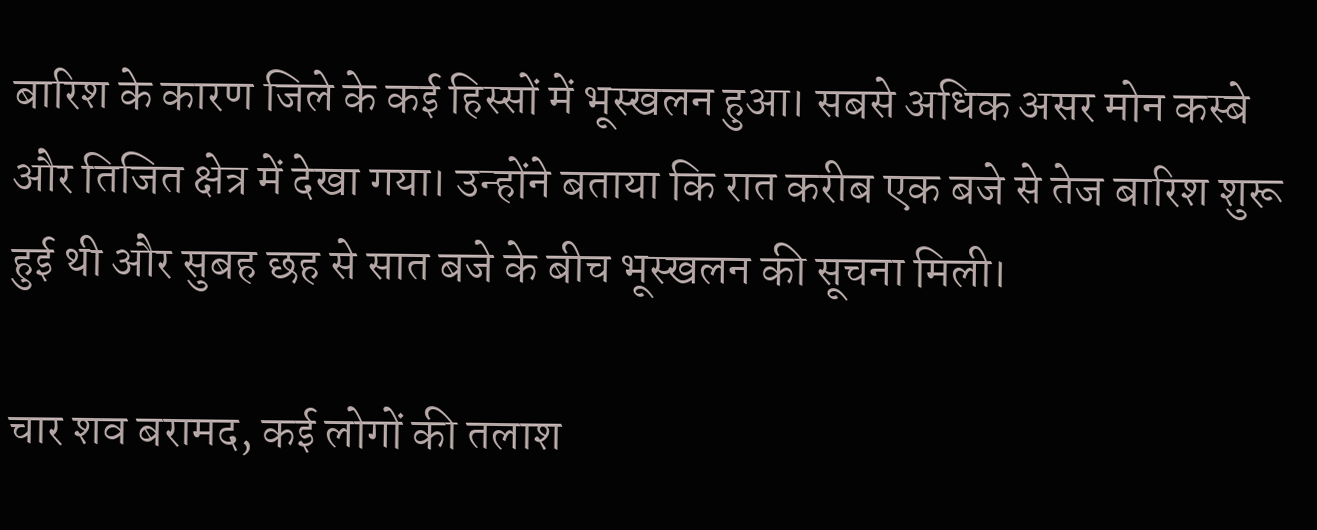बारिश के कारण जिले के कई हिस्सों में भूस्खलन हुआ। सबसे अधिक असर मोन कस्बे और तिजित क्षेत्र में देखा गया। उन्होंने बताया कि रात करीब एक बजे से तेज बारिश शुरू हुई थी और सुबह छह से सात बजे के बीच भूस्खलन की सूचना मिली।

चार शव बरामद, कई लोगों की तलाश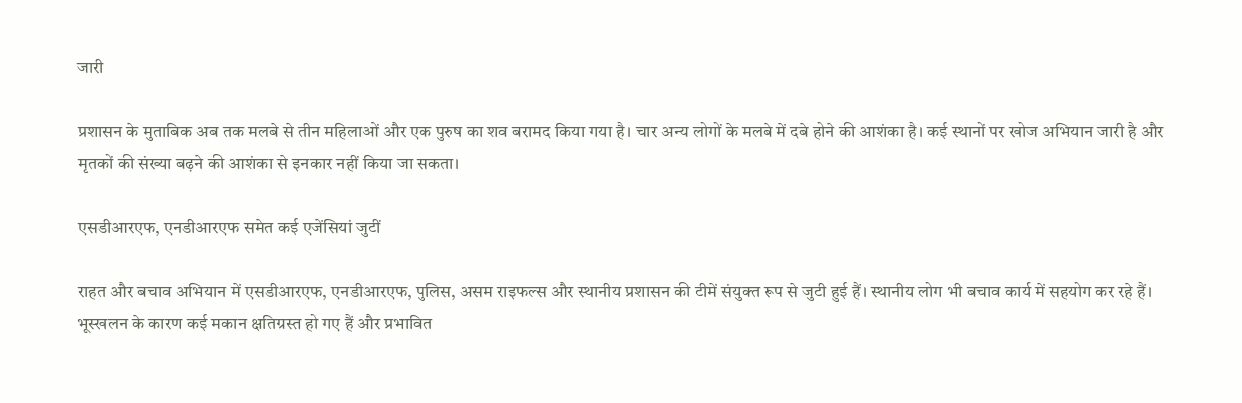जारी

प्रशासन के मुताबिक अब तक मलबे से तीन महिलाओं और एक पुरुष का शव बरामद किया गया है। चार अन्य लोगों के मलबे में दबे होने की आशंका है। कई स्थानों पर खोज अभियान जारी है और मृतकों की संख्या बढ़ने की आशंका से इनकार नहीं किया जा सकता।

एसडीआरएफ, एनडीआरएफ समेत कई एजेंसियां जुटीं

राहत और बचाव अभियान में एसडीआरएफ, एनडीआरएफ, पुलिस, असम राइफल्स और स्थानीय प्रशासन की टीमें संयुक्त रूप से जुटी हुई हैं। स्थानीय लोग भी बचाव कार्य में सहयोग कर रहे हैं। भूस्खलन के कारण कई मकान क्षतिग्रस्त हो गए हैं और प्रभावित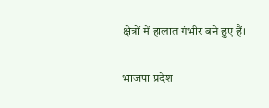क्षेत्रों में हालात गंभीर बने हुए हैं।

भाजपा प्रदेश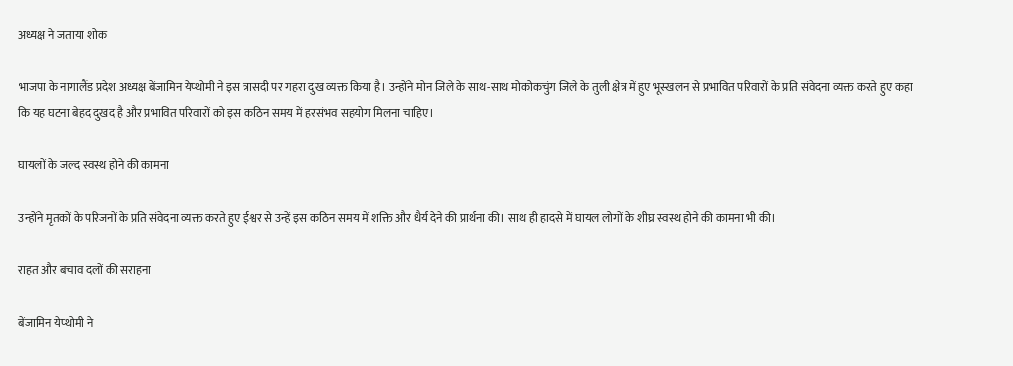अध्यक्ष ने जताया शोक

भाजपा के नागालैंड प्रदेश अध्यक्ष बेंजामिन येप्थोमी ने इस त्रासदी पर गहरा दुख व्यक्त किया है। उन्होंने मोन जिले के साथ-साथ मोकोकचुंग जिले के तुली क्षेत्र में हुए भूस्खलन से प्रभावित परिवारों के प्रति संवेदना व्यक्त करते हुए कहा कि यह घटना बेहद दुखद है और प्रभावित परिवारों को इस कठिन समय में हरसंभव सहयोग मिलना चाहिए।

घायलों के जल्द स्वस्थ होने की कामना

उन्होंने मृतकों के परिजनों के प्रति संवेदना व्यक्त करते हुए ईश्वर से उन्हें इस कठिन समय में शक्ति और धैर्य देने की प्रार्थना की। साथ ही हादसे में घायल लोगों के शीघ्र स्वस्थ होने की कामना भी की।

राहत और बचाव दलों की सराहना

बेंजामिन येप्थोमी ने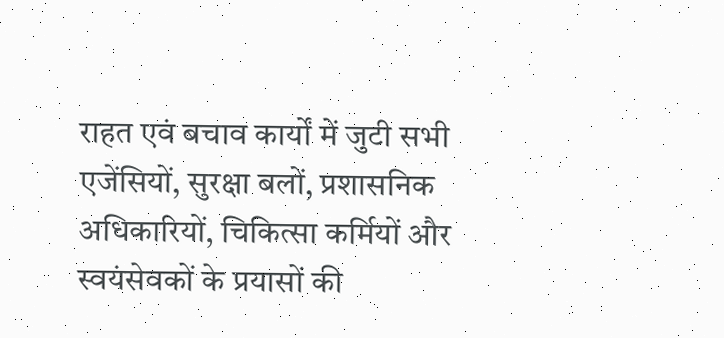राहत एवं बचाव कार्यों में जुटी सभी एजेंसियों, सुरक्षा बलों, प्रशासनिक अधिकारियों, चिकित्सा कर्मियों और स्वयंसेवकों के प्रयासों की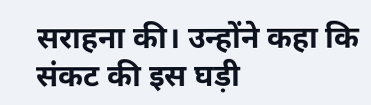सराहना की। उन्होंने कहा कि संकट की इस घड़ी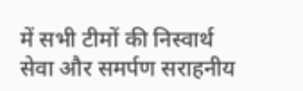में सभी टीमों की निस्वार्थ सेवा और समर्पण सराहनीय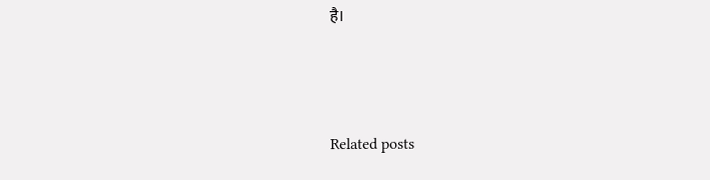है।



Related posts